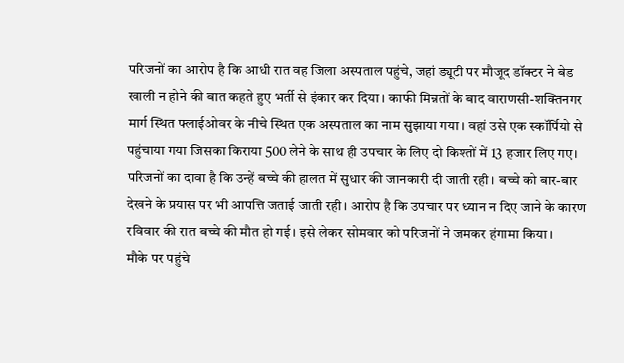परिजनों का आरोप है कि आधी रात वह जिला अस्पताल पहुंचे, जहां ड्यूटी पर मौजूद डॉक्टर ने बेड खाली न होने की बात कहते हुए भर्ती से इंकार कर दिया। काफी मिन्नतों के बाद वाराणसी-शक्तिनगर मार्ग स्थित फ्लाईओवर के नीचे स्थित एक अस्पताल का नाम सुझाया गया। वहां उसे एक स्कॉर्पियो से पहुंचाया गया जिसका किराया 500 लेने के साथ ही उपचार के लिए दो किश्तों में 13 हजार लिए गए।
परिजनों का दावा है कि उन्हें बच्चे की हालत में सुधार की जानकारी दी जाती रही। बच्चे को बार-बार देखने के प्रयास पर भी आपत्ति जताई जाती रही। आरोप है कि उपचार पर ध्यान न दिए जाने के कारण रविवार की रात बच्चे की मौत हो गई। इसे लेकर सोमवार को परिजनों ने जमकर हंगामा किया।
मौके पर पहुंचे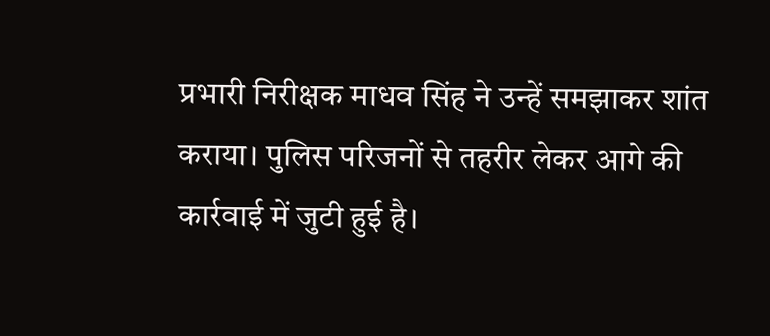प्रभारी निरीक्षक माधव सिंह ने उन्हें समझाकर शांत कराया। पुलिस परिजनों से तहरीर लेकर आगे की कार्रवाई में जुटी हुई है।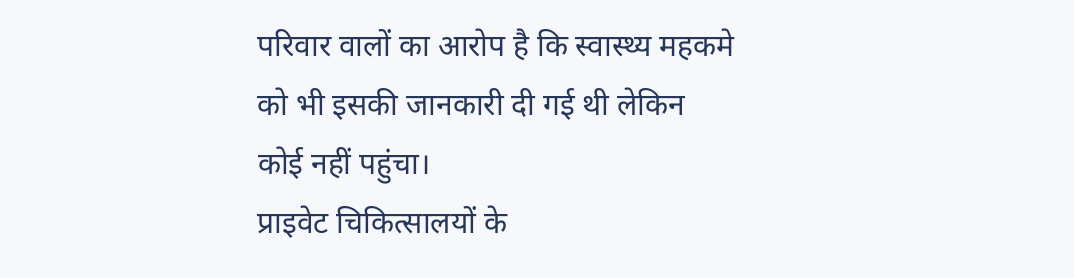परिवार वालों का आरोप है कि स्वास्थ्य महकमे को भी इसकी जानकारी दी गई थी लेकिन कोई नहीं पहुंचा।
प्राइवेट चिकित्सालयों के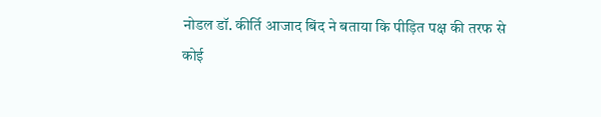नोडल डॉ. कीर्ति आजाद बिंद ने बताया कि पीड़ित पक्ष की तरफ से कोई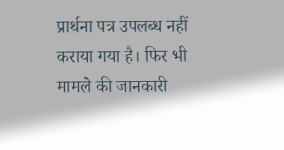प्रार्थना पत्र उपलब्ध नहीं कराया गया है। फिर भी मामले की जानकारी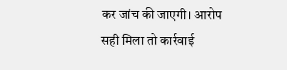कर जांच की जाएगी। आरोप सही मिला तो कार्रवाई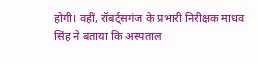होगी। वहीं, रॉबर्ट्सगंज के प्रभारी निरीक्षक माधव सिंह ने बताया कि अस्पताल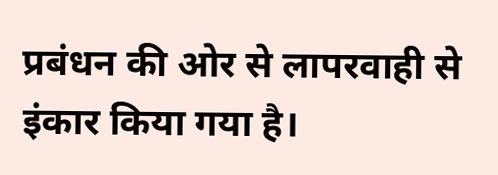प्रबंधन की ओर से लापरवाही से इंकार किया गया है।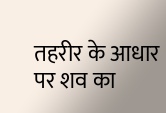तहरीर के आधार पर शव का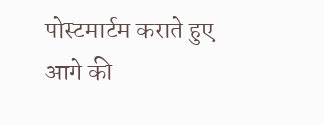पोस्टमार्टम कराते हुए आगे की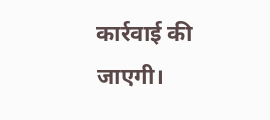कार्रवाई की जाएगी।